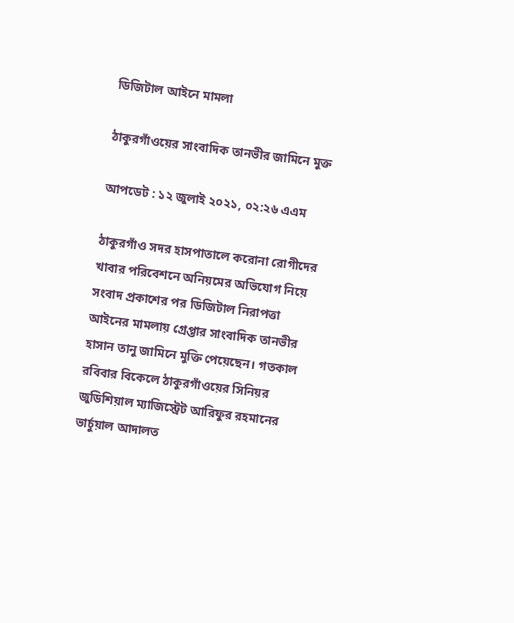ডিজিটাল আইনে মামলা

ঠাকুরগাঁওয়ের সাংবাদিক তানভীর জামিনে মুক্ত

আপডেট : ১২ জুলাই ২০২১, ০২:২৬ এএম

ঠাকুরগাঁও সদর হাসপাতালে করোনা রোগীদের খাবার পরিবেশনে অনিয়মের অভিযোগ নিয়ে সংবাদ প্রকাশের পর ডিজিটাল নিরাপত্তা আইনের মামলায় গ্রেপ্তার সাংবাদিক তানভীর হাসান তানু জামিনে মুক্তি পেয়েছেন। গতকাল রবিবার বিকেলে ঠাকুরগাঁওয়ের সিনিয়র জুডিশিয়াল ম্যাজিস্ট্রেট আরিফুর রহমানের ভার্চুয়াল আদালত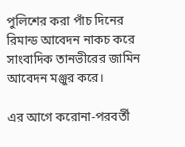পুলিশের করা পাঁচ দিনের রিমান্ড আবেদন নাকচ করে সাংবাদিক তানভীরের জামিন আবেদন মঞ্জুর করে।

এর আগে করোনা-পরবর্তী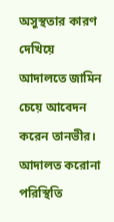অসুস্থতার কারণ দেখিয়ে আদালতে জামিন চেয়ে আবেদন করেন তানভীর। আদালত করোনা পরিস্থিতি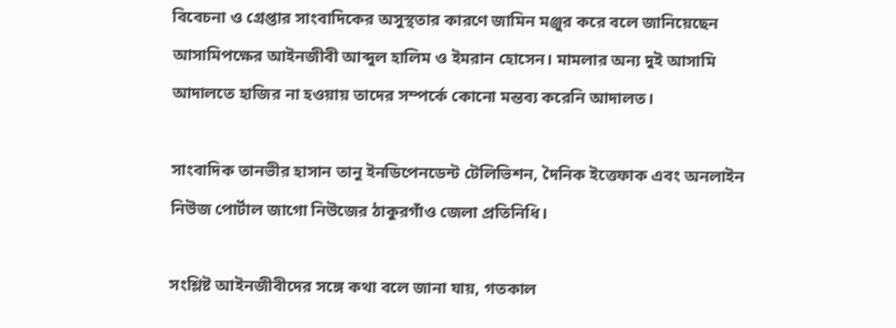বিবেচনা ও গ্রেপ্তার সাংবাদিকের অসুস্থতার কারণে জামিন মঞ্জুর করে বলে জানিয়েছেন আসামিপক্ষের আইনজীবী আব্দুল হালিম ও ইমরান হোসেন। মামলার অন্য দুই আসামি আদালতে হাজির না হওয়ায় তাদের সম্পর্কে কোনো মন্তব্য করেনি আদালত।

সাংবাদিক তানভীর হাসান তানু ইনডিপেনডেন্ট টেলিভিশন, দৈনিক ইত্তেফাক এবং অনলাইন নিউজ পোর্টাল জাগো নিউজের ঠাকুরগাঁও জেলা প্রতিনিধি।

সংশ্লিষ্ট আইনজীবীদের সঙ্গে কথা বলে জানা যায়, গতকাল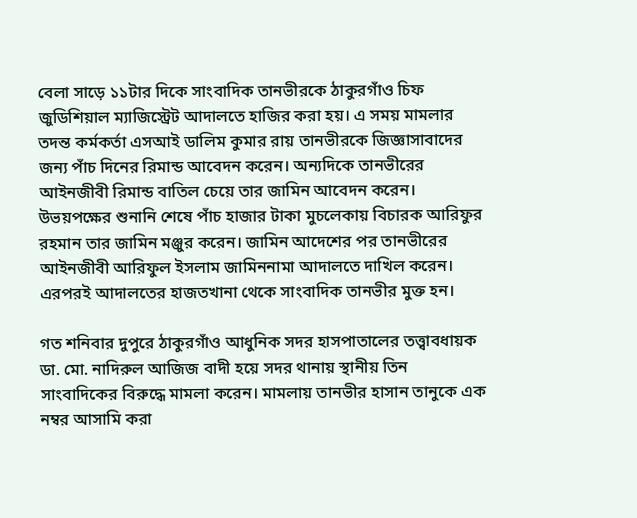বেলা সাড়ে ১১টার দিকে সাংবাদিক তানভীরকে ঠাকুরগাঁও চিফ জুডিশিয়াল ম্যাজিস্ট্রেট আদালতে হাজির করা হয়। এ সময় মামলার তদন্ত কর্মকর্তা এসআই ডালিম কুমার রায় তানভীরকে জিজ্ঞাসাবাদের জন্য পাঁচ দিনের রিমান্ড আবেদন করেন। অন্যদিকে তানভীরের আইনজীবী রিমান্ড বাতিল চেয়ে তার জামিন আবেদন করেন। উভয়পক্ষের শুনানি শেষে পাঁচ হাজার টাকা মুচলেকায় বিচারক আরিফুর রহমান তার জামিন মঞ্জুর করেন। জামিন আদেশের পর তানভীরের আইনজীবী আরিফুল ইসলাম জামিননামা আদালতে দাখিল করেন। এরপরই আদালতের হাজতখানা থেকে সাংবাদিক তানভীর মুক্ত হন।

গত শনিবার দুপুরে ঠাকুরগাঁও আধুনিক সদর হাসপাতালের তত্ত্বাবধায়ক ডা. মো. নাদিরুল আজিজ বাদী হয়ে সদর থানায় স্থানীয় তিন সাংবাদিকের বিরুদ্ধে মামলা করেন। মামলায় তানভীর হাসান তানুকে এক নম্বর আসামি করা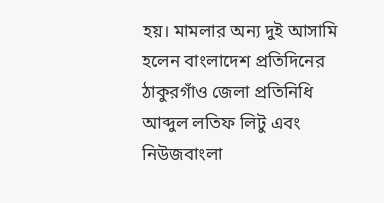হয়। মামলার অন্য দুই আসামি হলেন বাংলাদেশ প্রতিদিনের ঠাকুরগাঁও জেলা প্রতিনিধি আব্দুল লতিফ লিটু এবং নিউজবাংলা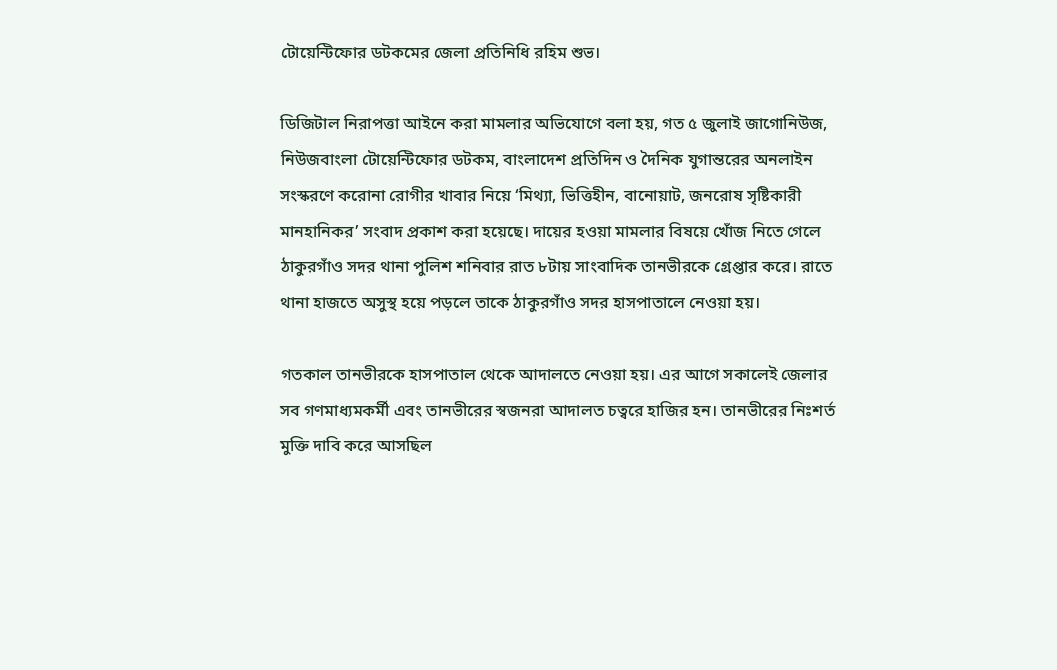টোয়েন্টিফোর ডটকমের জেলা প্রতিনিধি রহিম শুভ।

ডিজিটাল নিরাপত্তা আইনে করা মামলার অভিযোগে বলা হয়, গত ৫ জুলাই জাগোনিউজ, নিউজবাংলা টোয়েন্টিফোর ডটকম, বাংলাদেশ প্রতিদিন ও দৈনিক যুগান্তরের অনলাইন সংস্করণে করোনা রোগীর খাবার নিয়ে ‘মিথ্যা, ভিত্তিহীন, বানোয়াট, জনরোষ সৃষ্টিকারী মানহানিকর’ সংবাদ প্রকাশ করা হয়েছে। দায়ের হওয়া মামলার বিষয়ে খোঁজ নিতে গেলে ঠাকুরগাঁও সদর থানা পুলিশ শনিবার রাত ৮টায় সাংবাদিক তানভীরকে গ্রেপ্তার করে। রাতে থানা হাজতে অসুস্থ হয়ে পড়লে তাকে ঠাকুরগাঁও সদর হাসপাতালে নেওয়া হয়।

গতকাল তানভীরকে হাসপাতাল থেকে আদালতে নেওয়া হয়। এর আগে সকালেই জেলার সব গণমাধ্যমকর্মী এবং তানভীরের স্বজনরা আদালত চত্বরে হাজির হন। তানভীরের নিঃশর্ত মুক্তি দাবি করে আসছিল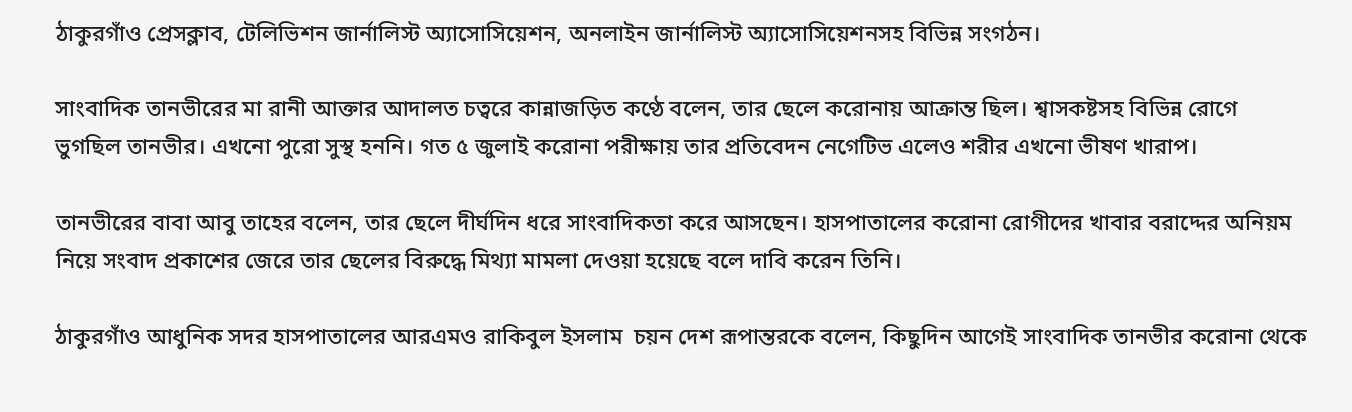ঠাকুরগাঁও প্রেসক্লাব, টেলিভিশন জার্নালিস্ট অ্যাসোসিয়েশন, অনলাইন জার্নালিস্ট অ্যাসোসিয়েশনসহ বিভিন্ন সংগঠন।

সাংবাদিক তানভীরের মা রানী আক্তার আদালত চত্বরে কান্নাজড়িত কণ্ঠে বলেন, তার ছেলে করোনায় আক্রান্ত ছিল। শ্বাসকষ্টসহ বিভিন্ন রোগে ভুগছিল তানভীর। এখনো পুরো সুস্থ হননি। গত ৫ জুলাই করোনা পরীক্ষায় তার প্রতিবেদন নেগেটিভ এলেও শরীর এখনো ভীষণ খারাপ।

তানভীরের বাবা আবু তাহের বলেন, তার ছেলে দীর্ঘদিন ধরে সাংবাদিকতা করে আসছেন। হাসপাতালের করোনা রোগীদের খাবার বরাদ্দের অনিয়ম নিয়ে সংবাদ প্রকাশের জেরে তার ছেলের বিরুদ্ধে মিথ্যা মামলা দেওয়া হয়েছে বলে দাবি করেন তিনি।

ঠাকুরগাঁও আধুনিক সদর হাসপাতালের আরএমও রাকিবুল ইসলাম  চয়ন দেশ রূপান্তরকে বলেন, কিছুদিন আগেই সাংবাদিক তানভীর করোনা থেকে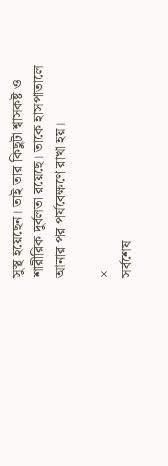সুস্থ হয়েছেন। তাই তার কিছুটা শ্বাসকষ্ট ও শারীরিক দুর্বলতা রয়েছে। তাকে হাসপাতালে আনার পর পর্যবেক্ষণে রাখা হয়।

×
সর্বশেষ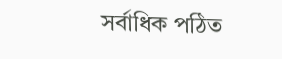সর্বাধিক পঠিত